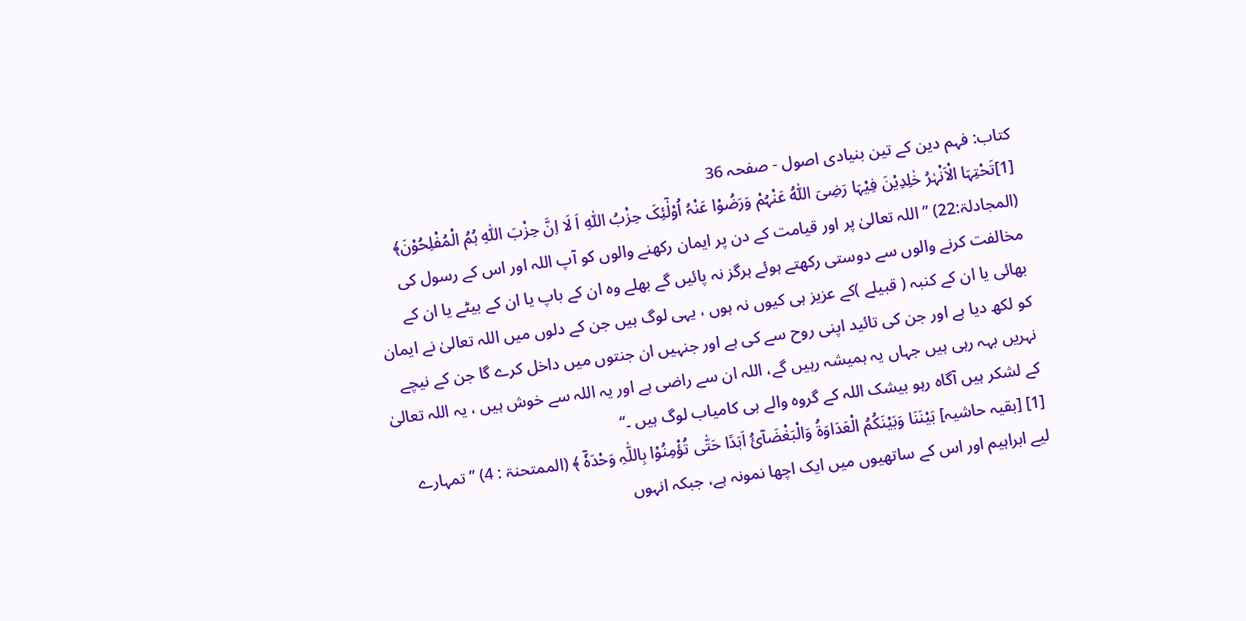کتاب: فہم دین کے تین بنیادی اصول - صفحہ 36
[1]تَحْتِہَا الْاَنْہٰرُ خٰلِدِیْنَ فِیْہَا رَضِیَ اللّٰہُ عَنْہُمْ وَرَضُوْا عَنْہُ اُوْلٰٓئِکَ حِزْبُ اللّٰہِ اَ لَا اِنَّ حِزْبَ اللّٰہِ ہُمُ الْمُفْلِحُوْنَ﴾ (المجادلۃ:22) ’’ اللہ تعالیٰ پر اور قیامت کے دن پر ایمان رکھنے والوں کو آپ اللہ اور اس کے رسول کی مخالفت کرنے والوں سے دوستی رکھتے ہوئے ہرگز نہ پائیں گے بھلے وہ ان کے باپ یا ان کے بیٹے یا ان کے بھائی یا ان کے کنبہ ( قبیلے )کے عزیز ہی کیوں نہ ہوں ، یہی لوگ ہیں جن کے دلوں میں اللہ تعالیٰ نے ایمان کو لکھ دیا ہے اور جن کی تائید اپنی روح سے کی ہے اور جنہیں ان جنتوں میں داخل کرے گا جن کے نیچے نہریں بہہ رہی ہیں جہاں یہ ہمیشہ رہیں گے، اللہ ان سے راضی ہے اور یہ اللہ سے خوش ہیں ، یہ اللہ تعالیٰ کے لشکر ہیں آگاہ رہو بیشک اللہ کے گروہ والے ہی کامیاب لوگ ہیں ۔‘‘
[1] [بقیہ حاشیہ] بَیْنَنَا وَبَیْنَکُمُ الْعَدَاوَۃُ وَالْبَغْضَآئُ اَبَدًا حَتّٰی تُؤْمِنُوْا بِاللّٰہِ وَحْدَہٗٓ ﴾ (الممتحنۃ : 4) ’’ تمہارے لیے ابراہیم اور اس کے ساتھیوں میں ایک اچھا نمونہ ہے، جبکہ انہوں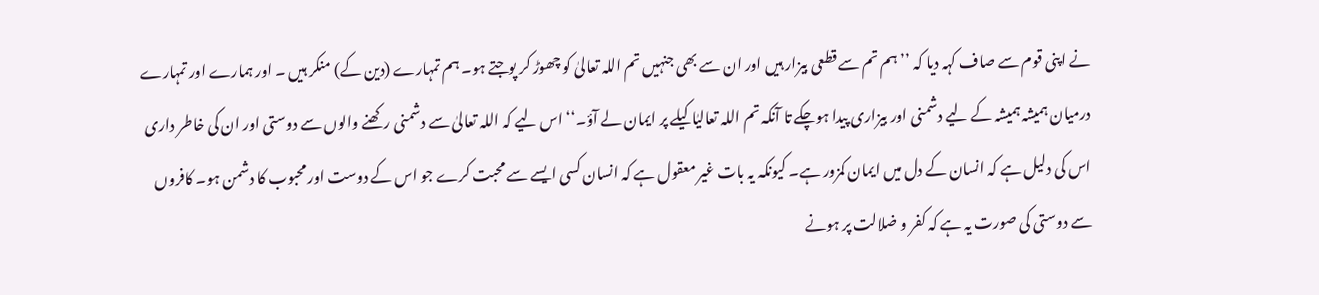نے اپنی قوم سے صاف کہہ دیا کہ ’’ہم تم سے قطعی بیزار ہیں اور ان سے بھی جنہیں تم اللہ تعالیٰ کو چھوڑ کر پوجتے ہو۔ ہم تمہارے (دین کے) منکر ہیں ۔ اور ہمارے اور تمہارے درمیان ہمیشہ ہمیشہ کے لیے دشمنی اور بیزاری پیدا ہوچکے تا آنکہ تم اللہ تعالیٰاکیلے پر ایمان لے آؤ۔‘‘ اس لیے کہ اللہ تعالیٰ سے دشمنی رکھنے والوں سے دوستی اور ان کی خاطر داری اس کی دلیل ہے کہ انسان کے دل میں ایمان کمزور ہے۔ کیونکہ یہ بات غیر معقول ہے کہ انسان کسی ایسے سے محبت کرے جو اس کے دوست اور محبوب کا دشمن ہو۔ کافروں سے دوستی کی صورت یہ ہے کہ کفر و ضلالت پر ہونے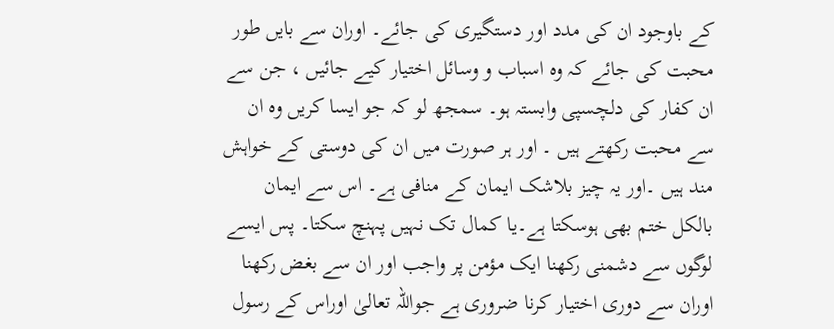کے باوجود ان کی مدد اور دستگیری کی جائے۔ اوران سے بایں طور محبت کی جائے کہ وہ اسباب و وسائل اختیار کیے جائیں ، جن سے ان کفار کی دلچسپی وابستہ ہو۔ سمجھ لو کہ جو ایسا کریں وہ ان سے محبت رکھتے ہیں ۔ اور ہر صورت میں ان کی دوستی کے خواہش مند ہیں ۔اور یہ چیز بلاشک ایمان کے منافی ہے۔ اس سے ایمان بالکل ختم بھی ہوسکتا ہے۔یا کمال تک نہیں پہنچ سکتا۔ پس ایسے لوگوں سے دشمنی رکھنا ایک مؤمن پر واجب اور ان سے بغض رکھنا اوران سے دوری اختیار کرنا ضروری ہے جواللہ تعالیٰ اوراس کے رسول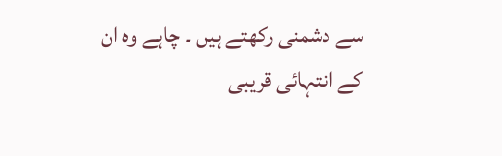سے دشمنی رکھتے ہیں ۔ چاہے وہ ان کے انتہائی قریبی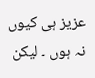عزیز ہی کیوں نہ ہوں ۔ لیکن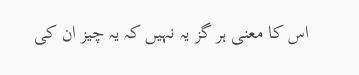اس کا معنی ہر گز یہ نہیں کہ یہ چیز ان کی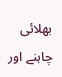بھلائی چاہنے اور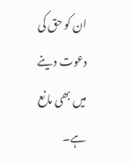ان کو حق کی دعوت دینے میں بھی مانع ہے۔